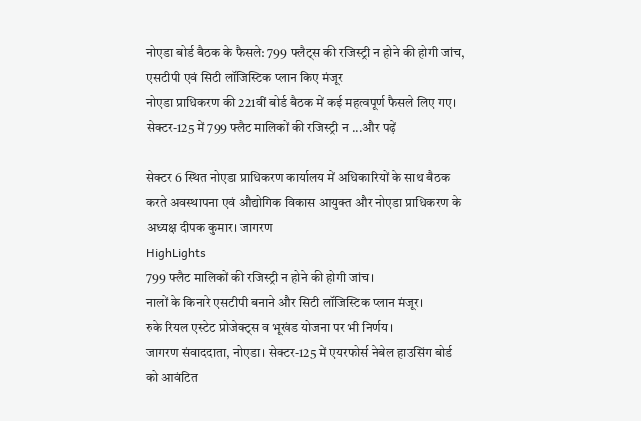नोएडा बोर्ड बैठक के फैसले: 799 फ्लैट्स की रजिस्ट्री न होने की होगी जांच, एसटीपी एवं सिटी लॉजिस्टिक प्लान किए मंजूर
नोएडा प्राधिकरण की 221वीं बोर्ड बैठक में कई महत्वपूर्ण फैसले लिए गए। सेक्टर-125 में 799 फ्लैट मालिकों की रजिस्ट्री न ...और पढ़ें

सेक्टर 6 स्थित नोएडा प्राधिकरण कार्यालय में अधिकारियों के साथ बैठक करते अवस्थापना एवं औद्योगिक विकास आयुक्त और नोएडा प्राधिकरण के अध्यक्ष दीपक कुमार। जागरण
HighLights
799 फ्लैट मालिकों की रजिस्ट्री न होने की होगी जांच।
नालों के किनारे एसटीपी बनाने और सिटी लॉजिस्टिक प्लान मंजूर।
रुके रियल एस्टेट प्रोजेक्ट्स व भूखंड योजना पर भी निर्णय।
जागरण संवाददाता, नोएडा। सेक्टर-125 में एयरफोर्स नेबेल हाउसिंग बोर्ड को आवंटित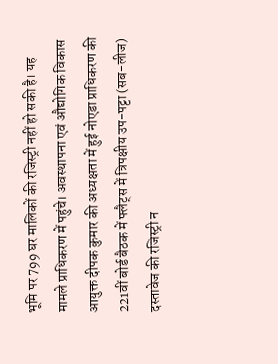भूमि पर 799 घर मालिकों की रजिस्ट्री नहीं हो सकी है। यह मामले प्राधिकरण में पहुंचे। अवस्थापना एवं औद्योगिक विकास आयुक्त दीपक कुमार की अध्यक्षता में हुई नोएडा प्राधिकरण की 221वीं बोर्ड बैठक में फ्लैट्स में त्रिपक्षीय उप-पट्टा (सब-लीज) दस्तावेज की रजिस्ट्री न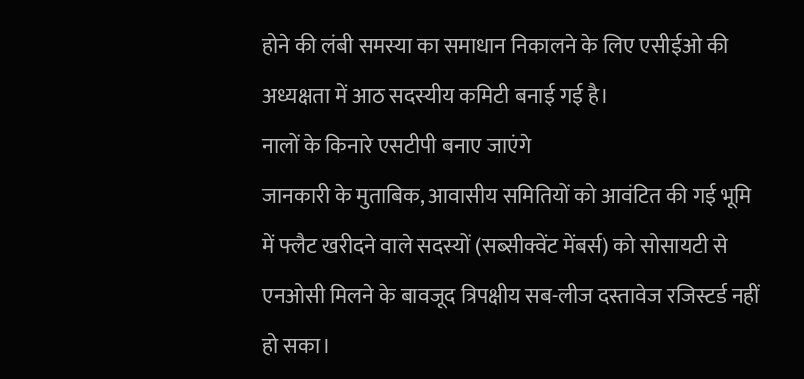होने की लंबी समस्या का समाधान निकालने के लिए एसीईओ की अध्यक्षता में आठ सदस्यीय कमिटी बनाई गई है।
नालों के किनारे एसटीपी बनाए जाएंगे
जानकारी के मुताबिक, आवासीय समितियों को आवंटित की गई भूमि में फ्लैट खरीदने वाले सदस्यों (सब्सीक्वेंट मेंबर्स) को सोसायटी से एनओसी मिलने के बावजूद त्रिपक्षीय सब-लीज दस्तावेज रजिस्टर्ड नहीं हो सका।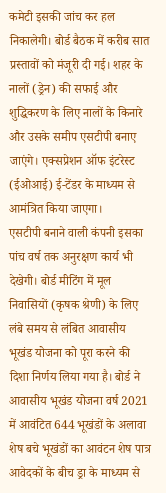कमेटी इसकी जांच कर हल निकालेगी। बोर्ड बैठक में करीब सात प्रस्तावों को मंजूरी दी गई। शहर के नालों (ड्रेन) की सफाई और शुद्धिकरण के लिए नालों के किनारे और उसके समीप एसटीपी बनाए जाएंगे। एक्सप्रेशन ऑफ इंटरेस्ट (ईओआई) ई-टेंडर के माध्यम से आमंत्रित किया जाएगा।
एसटीपी बनाने वाली कंपनी इसका पांच वर्ष तक अनुरक्षण कार्य भी देखेगी। बोर्ड मीटिंग में मूल निवासियों (कृषक श्रेणी) के लिए लंबे समय से लंबित आवासीय भूखंड योजना को पूरा करने की दिशा निर्णय लिया गया है। बोर्ड ने आवासीय भूखंड योजना वर्ष 2021 में आवंटित 644 भूखंडों के अलावा शेष बचे भूखंडों का आवंटन शेष पात्र आवेदकों के बीच ड्रा के माध्यम से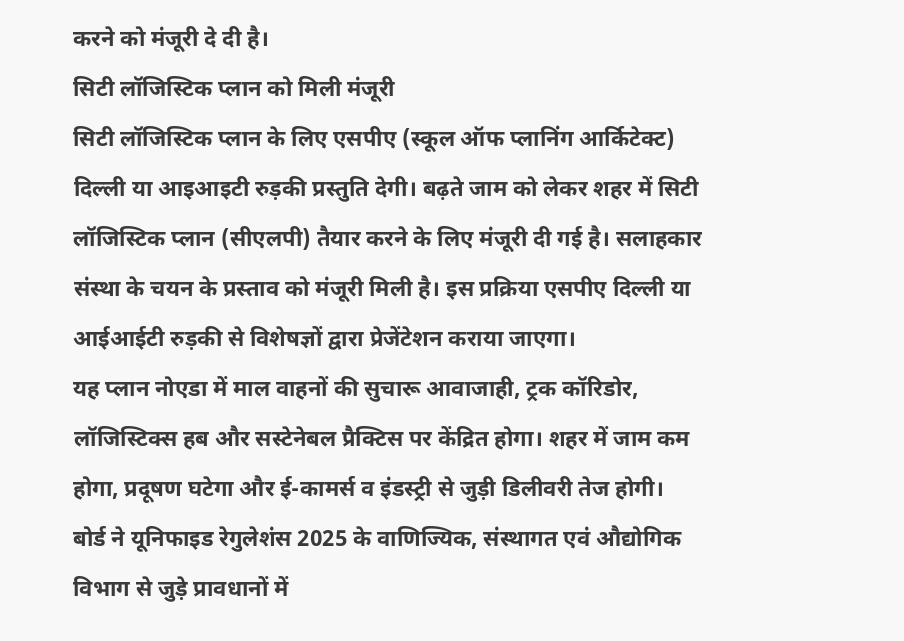करने को मंजूरी दे दी है।
सिटी लॉजिस्टिक प्लान को मिली मंजूरी
सिटी लॉजिस्टिक प्लान के लिए एसपीए (स्कूल ऑफ प्लानिंग आर्किटेक्ट) दिल्ली या आइआइटी रुड़की प्रस्तुति देगी। बढ़ते जाम को लेकर शहर में सिटी लॉजिस्टिक प्लान (सीएलपी) तैयार करने के लिए मंजूरी दी गई है। सलाहकार संस्था के चयन के प्रस्ताव को मंजूरी मिली है। इस प्रक्रिया एसपीए दिल्ली या आईआईटी रुड़की से विशेषज्ञों द्वारा प्रेजेंटेशन कराया जाएगा।
यह प्लान नोएडा में माल वाहनों की सुचारू आवाजाही, ट्रक कॉरिडोर, लॉजिस्टिक्स हब और सस्टेनेबल प्रैक्टिस पर केंद्रित होगा। शहर में जाम कम होगा, प्रदूषण घटेगा और ई-कामर्स व इंडस्ट्री से जुड़ी डिलीवरी तेज होगी।
बोर्ड ने यूनिफाइड रेगुलेशंस 2025 के वाणिज्यिक, संस्थागत एवं औद्योगिक विभाग से जुड़े प्रावधानों में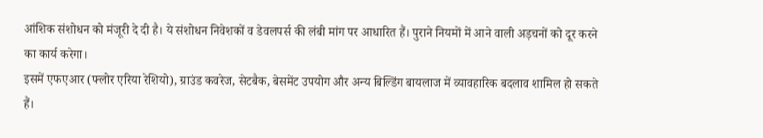आंशिक संशोधन को मंजूरी दे दी है। ये संशोधन निवेशकों व डेवलपर्स की लंबी मांग पर आधारित हैं। पुराने नियमों में आने वाली अड़चनों को दूर करने का कार्य करेगा।
इसमें एफएआर (फ्लोर एरिया रेशियो), ग्राउंड कवरेज, सेटबैक, बेसमेंट उपयोग और अन्य बिल्डिंग बायलाज में व्यावहारिक बदलाव शामिल हो सकते हैं।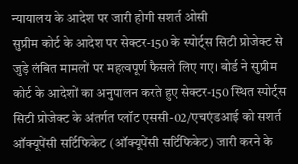न्यायालय के आदेश पर जारी होगी सशर्त ओसी
सुप्रीम कोर्ट के आदेश पर सेक्टर-150 के स्पोर्ट्स सिटी प्रोजेक्ट से जुड़े लंबित मामलों पर महत्वपूर्ण फैसले लिए गए। बोर्ड ने सुप्रीम कोर्ट के आदेशों का अनुपालन करते हुए सेक्टर-150 स्थित स्पोर्ट्स सिटी प्रोजेक्ट के अंतर्गत प्लॉट एससी-02/एचएंडआई को सशर्त ऑक्यूपेंसी सर्टिफिकेट (ऑक्यूपेंसी सर्टिफिकेट) जारी करने के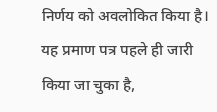निर्णय को अवलोकित किया है।
यह प्रमाण पत्र पहले ही जारी किया जा चुका है,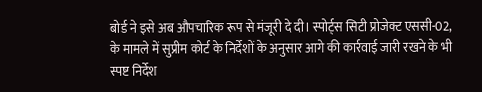बोर्ड ने इसे अब औपचारिक रूप से मंजूरी दे दी। स्पोर्ट्स सिटी प्रोजेक्ट एससी-02, के मामले में सुप्रीम कोर्ट के निर्देशों के अनुसार आगे की कार्रवाई जारी रखने के भी स्पष्ट निर्देश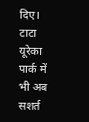दिए। टाटा यूरेका पार्क में भी अब सशर्त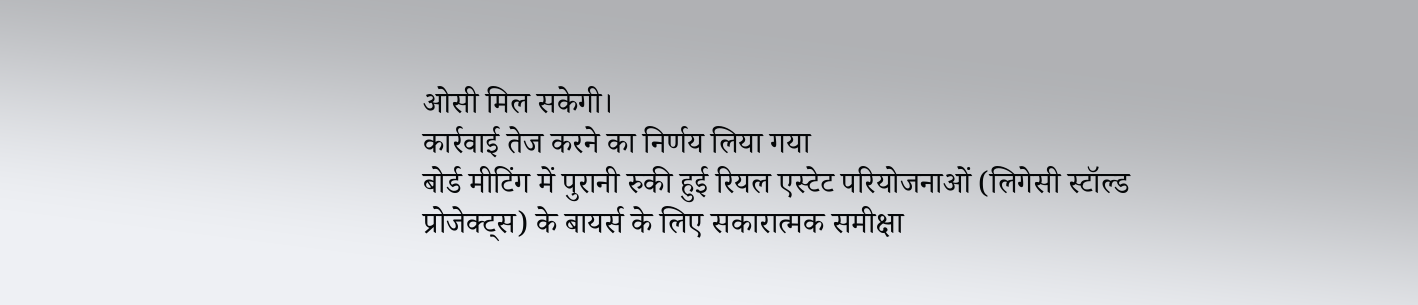ओसी मिल सकेगी।
कार्रवाई तेज करने का निर्णय लिया गया
बोर्ड मीटिंग में पुरानी रुकी हुई रियल एस्टेट परियोजनाओं (लिगेसी स्टॉल्ड प्रोजेक्ट्स) के बायर्स के लिए सकारात्मक समीक्षा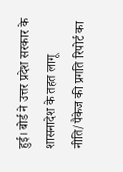हुई। बोर्ड ने उत्तर प्रदेश सरकार के शासनादेश के तहत लागू नीति/पैकेज की प्रगति रिपोर्ट का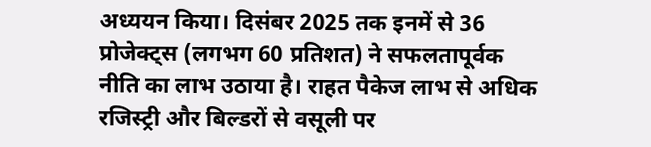अध्ययन किया। दिसंबर 2025 तक इनमें से 36 प्रोजेक्ट्स (लगभग 60 प्रतिशत) ने सफलतापूर्वक नीति का लाभ उठाया है। राहत पैकेज लाभ से अधिक रजिस्ट्री और बिल्डरों से वसूली पर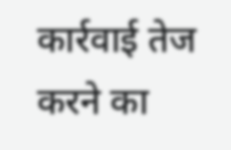कार्रवाई तेज करने का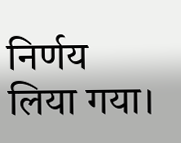निर्णय लिया गया।